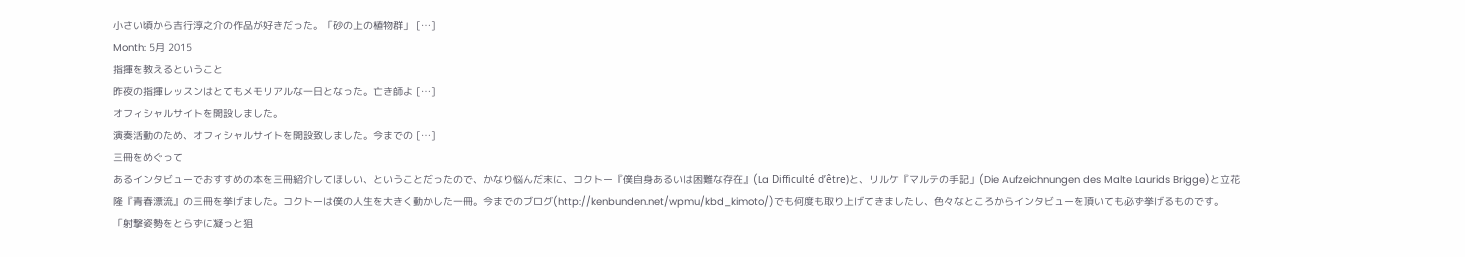小さい頃から吉行淳之介の作品が好きだった。「砂の上の植物群」 […]
Month: 5月 2015
指揮を教えるということ
昨夜の指揮レッスンはとてもメモリアルな一日となった。亡き師よ […]
オフィシャルサイトを開設しました。
演奏活動のため、オフィシャルサイトを開設致しました。今までの […]
三冊をめぐって
あるインタビューでおすすめの本を三冊紹介してほしい、ということだったので、かなり悩んだ末に、コクトー『僕自身あるいは困難な存在』(La Difficulté d’être)と、リルケ『マルテの手記」(Die Aufzeichnungen des Malte Laurids Brigge)と立花隆『青春漂流』の三冊を挙げました。コクトーは僕の人生を大きく動かした一冊。今までのブログ(http://kenbunden.net/wpmu/kbd_kimoto/)でも何度も取り上げてきましたし、色々なところからインタビューを頂いても必ず挙げるものです。「射撃姿勢をとらずに凝っと狙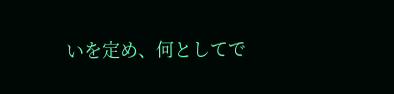いを定め、何としてで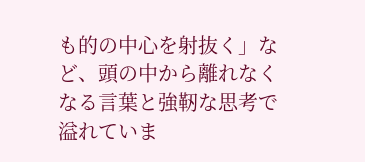も的の中心を射抜く」など、頭の中から離れなくなる言葉と強靭な思考で溢れていま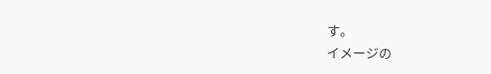す。
イメージの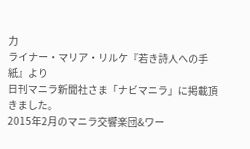力
ライナー・マリア・リルケ『若き詩人への手紙』より
日刊マニラ新聞社さま「ナビマニラ」に掲載頂きました。
2015年2月のマニラ交響楽団&ワー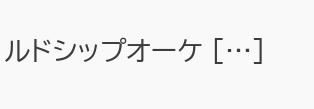ルドシップオーケ […]